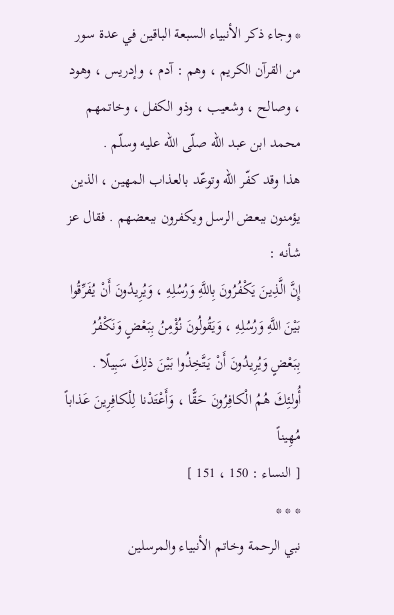* وجاء ذكر الأنبياء السبعة الباقين في عدة سور من القرآن الكريم ، وهم : آدم ، وإدريس ، وهود ، وصالح ، وشعيب ، وذو الكفل ، وخاتمهم محمد ابن عبد اللّه صلّى اللّه عليه وسلّم .
هذا وقد كفّر اللّه وتوعّد بالعذاب المهين ، الذين يؤمنون ببعض الرسل ويكفرون ببعضهم . فقال عز شأنه :
إِنَّ الَّذِينَ يَكْفُرُونَ بِاللَّهِ وَرُسُلِهِ ، وَيُرِيدُونَ أَنْ يُفَرِّقُوا بَيْنَ اللَّهِ وَرُسُلِهِ ، وَيَقُولُونَ نُؤْمِنُ بِبَعْضٍ وَنَكْفُرُ بِبَعْضٍ وَيُرِيدُونَ أَنْ يَتَّخِذُوا بَيْنَ ذلِكَ سَبِيلًا . أُولئِكَ هُمُ الْكافِرُونَ حَقًّا ، وَأَعْتَدْنا لِلْكافِرِينَ عَذاباً مُهِيناً
[ النساء : 150 ، 151 ]
* * *
نبي الرحمة وخاتم الأنبياء والمرسلين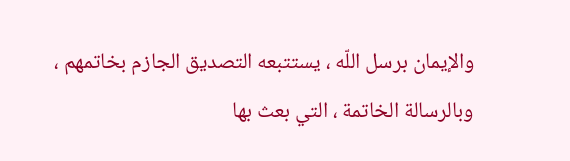والإيمان برسل اللّه ، يستتبعه التصديق الجازم بخاتمهم ، وبالرسالة الخاتمة ، التي بعث بها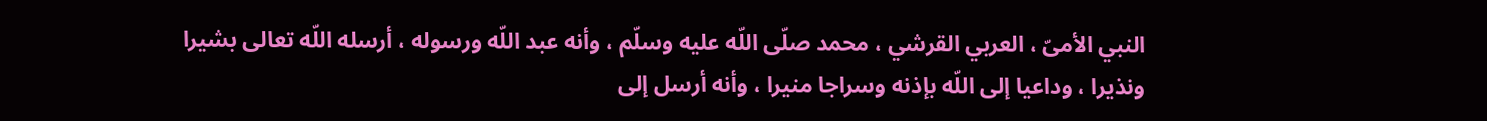النبي الأمىّ ، العربي القرشي ، محمد صلّى اللّه عليه وسلّم ، وأنه عبد اللّه ورسوله ، أرسله اللّه تعالى بشيرا ونذيرا ، وداعيا إلى اللّه بإذنه وسراجا منيرا ، وأنه أرسل إلى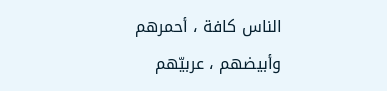الناس كافة ، أحمرهم وأبيضهم ، عربيّهم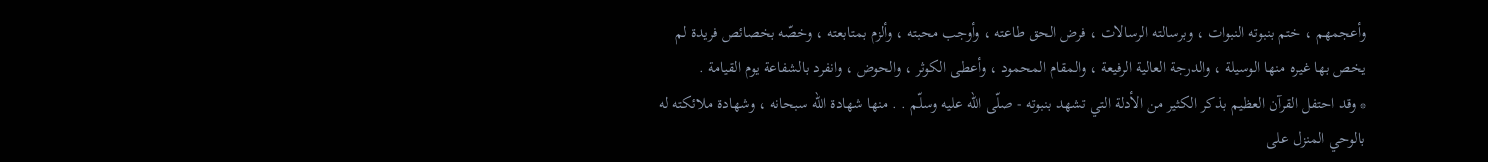وأعجمهم ، ختم بنبوته النبوات ، وبرسالته الرسالات ، فرض الحق طاعته ، وأوجب محبته ، وألزم بمتابعته ، وخصّه بخصائص فريدة لم يخص بها غيره منها الوسيلة ، والدرجة العالية الرفيعة ، والمقام المحمود ، وأعطى الكوثر ، والحوض ، وانفرد بالشفاعة يوم القيامة .
* وقد احتفل القرآن العظيم بذكر الكثير من الأدلة التي تشهد بنبوته - صلّى اللّه عليه وسلّم . . منها شهادة اللّه سبحانه ، وشهادة ملائكته له بالوحي المنزل على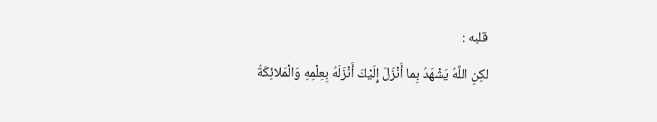قلبه :
لكِنِ اللَّهُ يَشْهَدُ بِما أَنْزَلَ إِلَيْكَ أَنْزَلَهُ بِعِلْمِهِ وَالْمَلائِكَةُ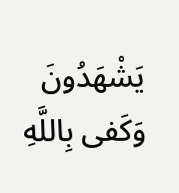يَشْهَدُونَ وَكَفى بِاللَّهِ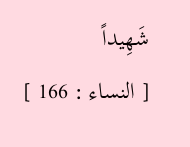شَهِيداً
[ النساء : 166 ]